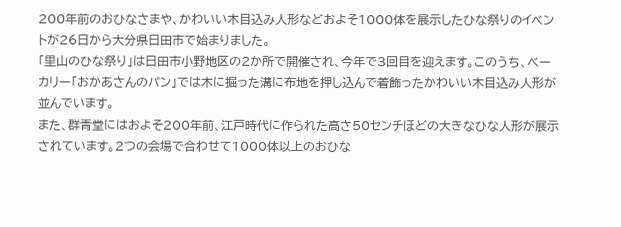200年前のおひなさまや、かわいい木目込み人形などおよそ1000体を展示したひな祭りのイベントが26日から大分県日田市で始まりました。
「里山のひな祭り」は日田市小野地区の2か所で開催され、今年で3回目を迎えます。このうち、ベーカリー「おかあさんのパン」では木に掘った溝に布地を押し込んで着飾ったかわいい木目込み人形が並んでいます。
また、群青堂にはおよそ200年前、江戸時代に作られた高さ50センチほどの大きなひな人形が展示されています。2つの会場で合わせて1000体以上のおひな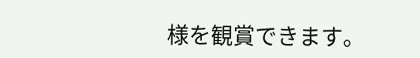様を観賞できます。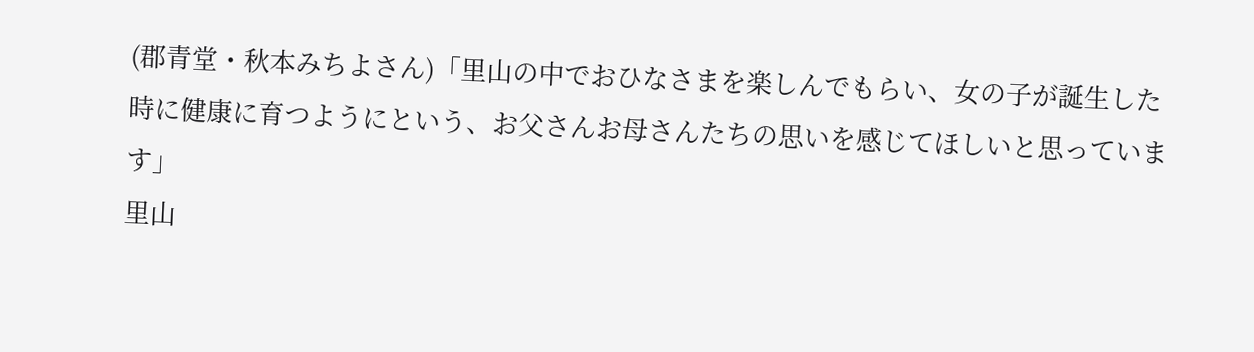(郡青堂・秋本みちよさん)「里山の中でおひなさまを楽しんでもらい、女の子が誕生した時に健康に育つようにという、お父さんお母さんたちの思いを感じてほしいと思っています」
里山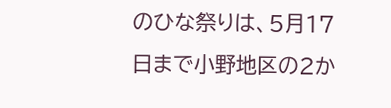のひな祭りは、5月17日まで小野地区の2か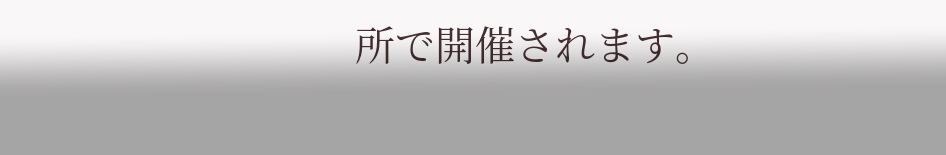所で開催されます。